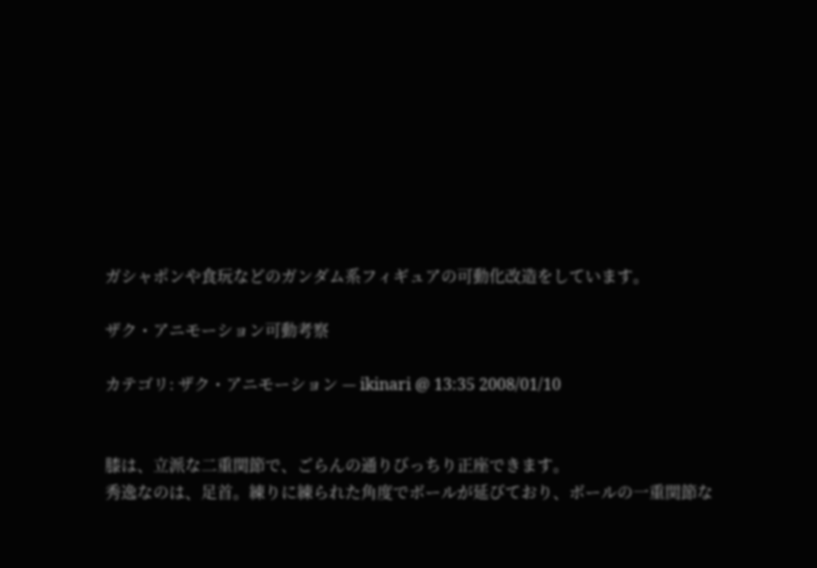ガシャポンや食玩などのガンダム系フィギュアの可動化改造をしています。

ザク・アニモーション可動考察

カテゴリ: ザク・アニモーション — ikinari @ 13:35 2008/01/10


膝は、立派な二重関節で、ごらんの通りびっちり正座できます。
秀逸なのは、足首。練りに練られた角度でボールが延びており、ボールの一重関節な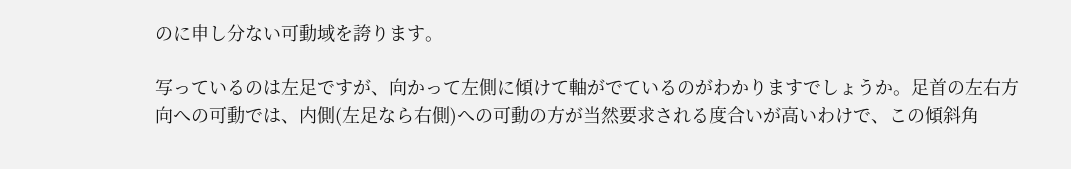のに申し分ない可動域を誇ります。

写っているのは左足ですが、向かって左側に傾けて軸がでているのがわかりますでしょうか。足首の左右方向への可動では、内側(左足なら右側)への可動の方が当然要求される度合いが高いわけで、この傾斜角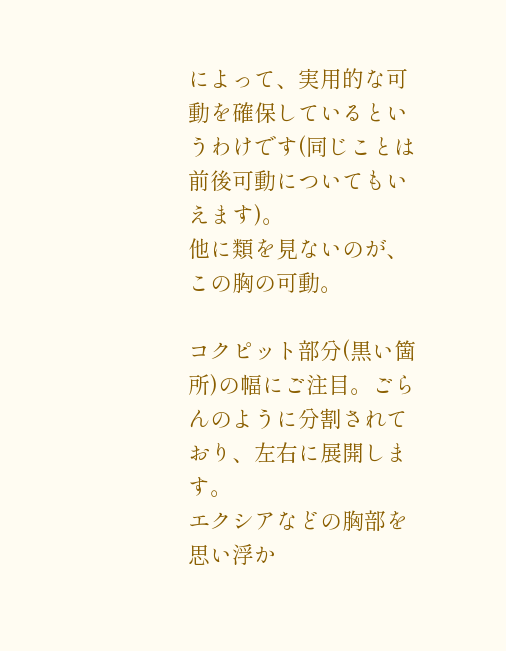によって、実用的な可動を確保しているというわけです(同じことは前後可動についてもいえます)。
他に類を見ないのが、この胸の可動。

コクピット部分(黒い箇所)の幅にご注目。ごらんのように分割されており、左右に展開します。
エクシアなどの胸部を思い浮か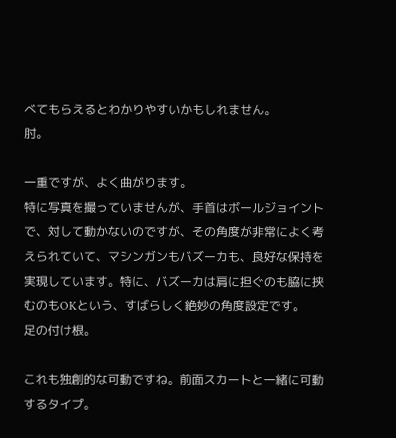べてもらえるとわかりやすいかもしれません。
肘。

一重ですが、よく曲がります。
特に写真を撮っていませんが、手首はボールジョイントで、対して動かないのですが、その角度が非常によく考えられていて、マシンガンもバズーカも、良好な保持を実現しています。特に、バズーカは肩に担ぐのも脇に挟むのもOKという、すばらしく絶妙の角度設定です。
足の付け根。

これも独創的な可動ですね。前面スカートと一緒に可動するタイプ。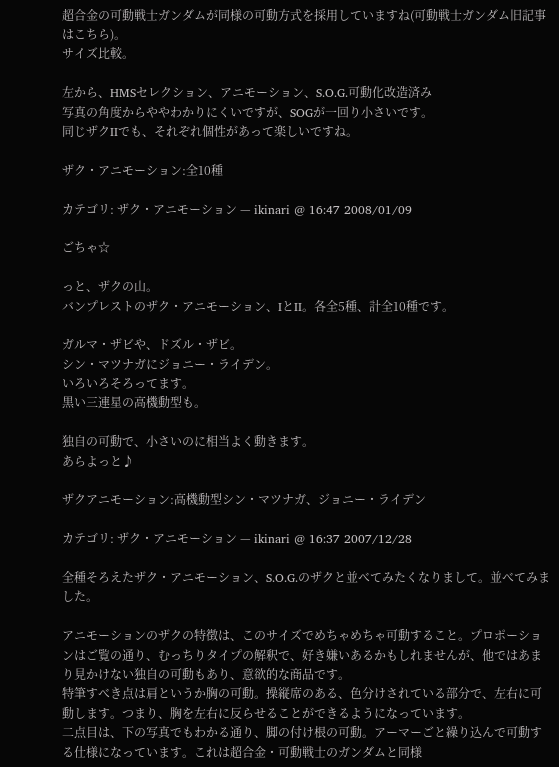超合金の可動戦士ガンダムが同様の可動方式を採用していますね(可動戦士ガンダム旧記事はこちら)。
サイズ比較。

左から、HMSセレクション、アニモーション、S.O.G.可動化改造済み
写真の角度からややわかりにくいですが、SOGが一回り小さいです。
同じザクIIでも、それぞれ個性があって楽しいですね。

ザク・アニモーション:全10種

カテゴリ: ザク・アニモーション — ikinari @ 16:47 2008/01/09

ごちゃ☆

っと、ザクの山。
バンプレストのザク・アニモーション、IとII。各全5種、計全10種です。

ガルマ・ザビや、ドズル・ザビ。
シン・マツナガにジョニー・ライデン。
いろいろそろってます。
黒い三連星の高機動型も。

独自の可動で、小さいのに相当よく動きます。
あらよっと♪

ザクアニモーション:高機動型シン・マツナガ、ジョニー・ライデン

カテゴリ: ザク・アニモーション — ikinari @ 16:37 2007/12/28

全種そろえたザク・アニモーション、S.O.G.のザクと並べてみたくなりまして。並べてみました。

アニモーションのザクの特徴は、このサイズでめちゃめちゃ可動すること。プロポーションはご覧の通り、むっちりタイプの解釈で、好き嫌いあるかもしれませんが、他ではあまり見かけない独自の可動もあり、意欲的な商品です。
特筆すべき点は肩というか胸の可動。操縦席のある、色分けされている部分で、左右に可動します。つまり、胸を左右に反らせることができるようになっています。
二点目は、下の写真でもわかる通り、脚の付け根の可動。アーマーごと繰り込んで可動する仕様になっています。これは超合金・可動戦士のガンダムと同様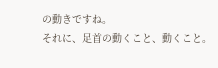の動きですね。
それに、足首の動くこと、動くこと。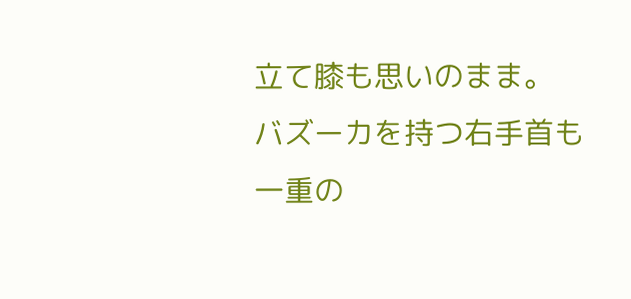立て膝も思いのまま。
バズーカを持つ右手首も一重の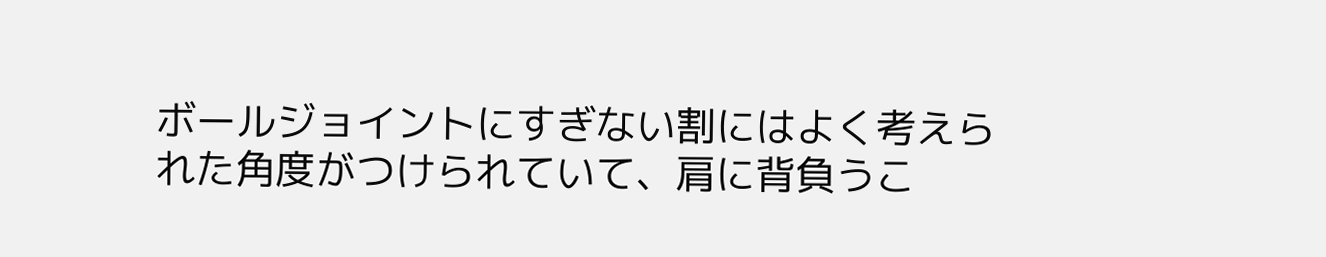ボールジョイントにすぎない割にはよく考えられた角度がつけられていて、肩に背負うこ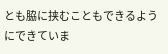とも脇に挟むこともできるようにできていま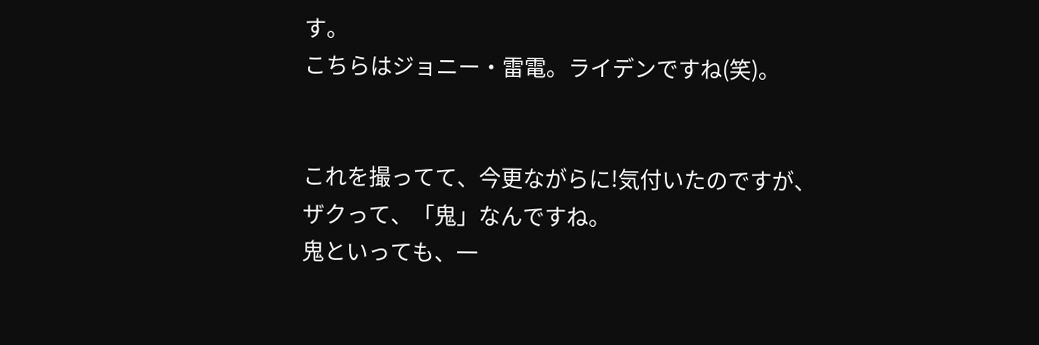す。
こちらはジョニー・雷電。ライデンですね(笑)。


これを撮ってて、今更ながらに!気付いたのですが、
ザクって、「鬼」なんですね。
鬼といっても、一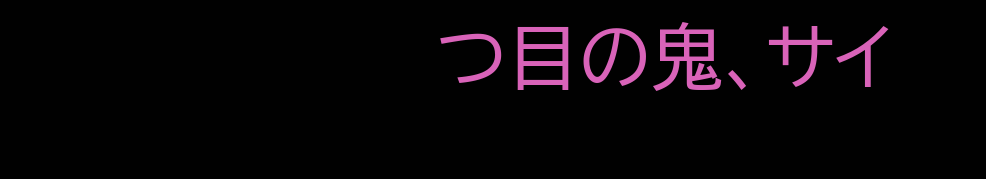つ目の鬼、サイ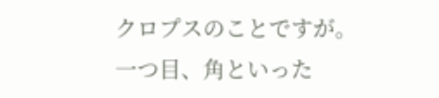クロプスのことですが。
一つ目、角といった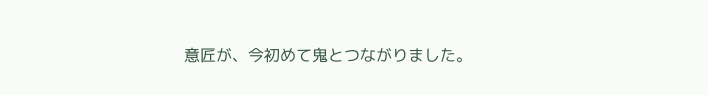意匠が、今初めて鬼とつながりました。